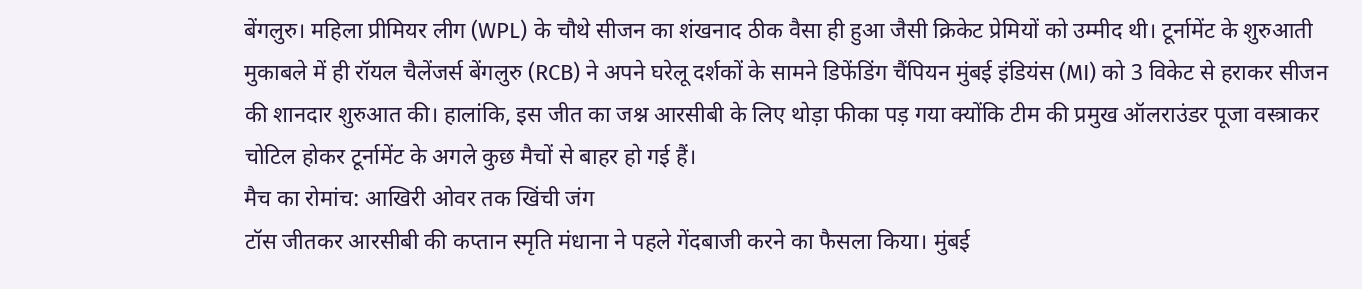बेंगलुरु। महिला प्रीमियर लीग (WPL) के चौथे सीजन का शंखनाद ठीक वैसा ही हुआ जैसी क्रिकेट प्रेमियों को उम्मीद थी। टूर्नामेंट के शुरुआती मुकाबले में ही रॉयल चैलेंजर्स बेंगलुरु (RCB) ने अपने घरेलू दर्शकों के सामने डिफेंडिंग चैंपियन मुंबई इंडियंस (MI) को 3 विकेट से हराकर सीजन की शानदार शुरुआत की। हालांकि, इस जीत का जश्न आरसीबी के लिए थोड़ा फीका पड़ गया क्योंकि टीम की प्रमुख ऑलराउंडर पूजा वस्त्राकर चोटिल होकर टूर्नामेंट के अगले कुछ मैचों से बाहर हो गई हैं।
मैच का रोमांच: आखिरी ओवर तक खिंची जंग
टॉस जीतकर आरसीबी की कप्तान स्मृति मंधाना ने पहले गेंदबाजी करने का फैसला किया। मुंबई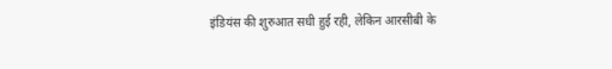इंडियंस की शुरुआत सधी हुई रही, लेकिन आरसीबी के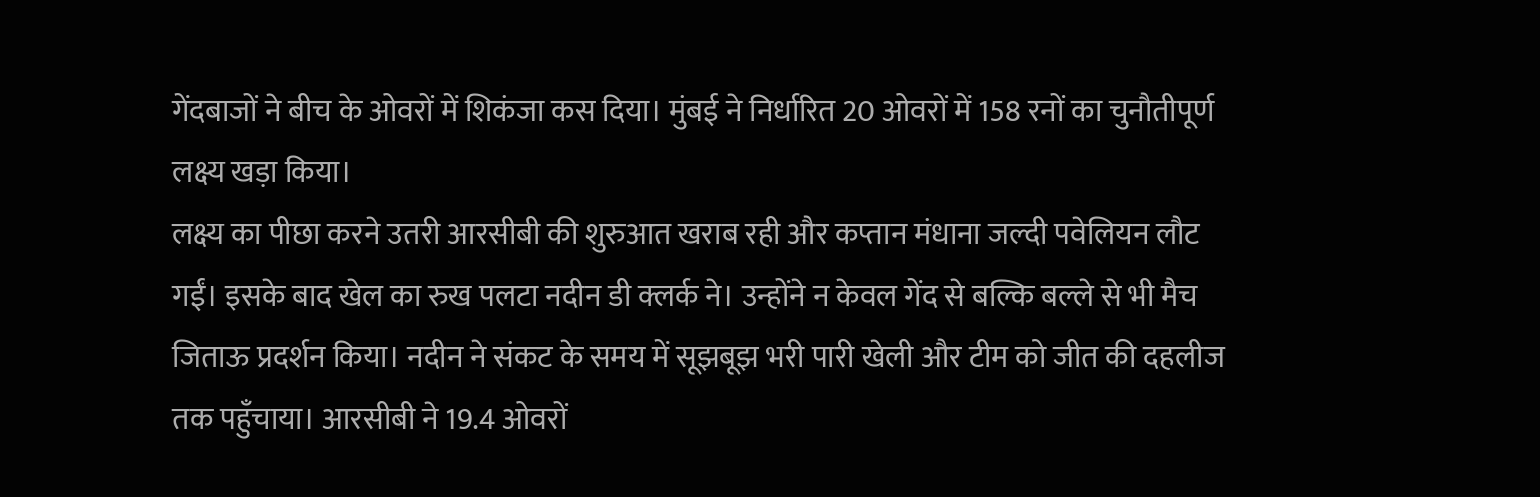गेंदबाजों ने बीच के ओवरों में शिकंजा कस दिया। मुंबई ने निर्धारित 20 ओवरों में 158 रनों का चुनौतीपूर्ण लक्ष्य खड़ा किया।
लक्ष्य का पीछा करने उतरी आरसीबी की शुरुआत खराब रही और कप्तान मंधाना जल्दी पवेलियन लौट गईं। इसके बाद खेल का रुख पलटा नदीन डी क्लर्क ने। उन्होंने न केवल गेंद से बल्कि बल्ले से भी मैच जिताऊ प्रदर्शन किया। नदीन ने संकट के समय में सूझबूझ भरी पारी खेली और टीम को जीत की दहलीज तक पहुँचाया। आरसीबी ने 19.4 ओवरों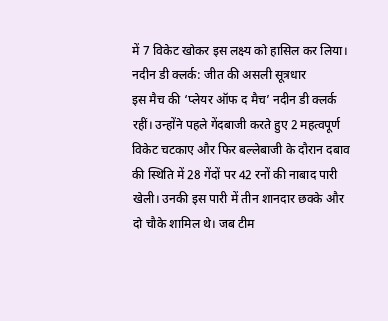में 7 विकेट खोकर इस लक्ष्य को हासिल कर लिया।
नदीन डी क्लर्क: जीत की असली सूत्रधार
इस मैच की ‘प्लेयर ऑफ द मैच’ नदीन डी क्लर्क रहीं। उन्होंने पहले गेंदबाजी करते हुए 2 महत्वपूर्ण विकेट चटकाए और फिर बल्लेबाजी के दौरान दबाव की स्थिति में 28 गेंदों पर 42 रनों की नाबाद पारी खेली। उनकी इस पारी में तीन शानदार छक्के और दो चौके शामिल थे। जब टीम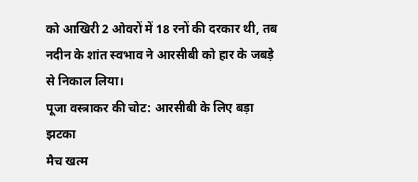को आखिरी 2 ओवरों में 18 रनों की दरकार थी, तब नदीन के शांत स्वभाव ने आरसीबी को हार के जबड़े से निकाल लिया।
पूजा वस्त्राकर की चोट: आरसीबी के लिए बड़ा झटका
मैच खत्म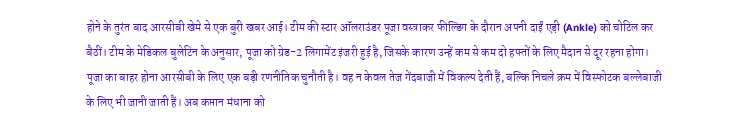होने के तुरंत बाद आरसीबी खेमे से एक बुरी खबर आई। टीम की स्टार ऑलराउंडर पूजा वस्त्राकर फील्डिंग के दौरान अपनी दाईं एड़ी (Ankle) को चोटिल कर बैठीं। टीम के मेडिकल बुलेटिन के अनुसार, पूजा को ग्रेड-2 लिगामेंट इंजरी हुई है, जिसके कारण उन्हें कम से कम दो हफ्तों के लिए मैदान से दूर रहना होगा।
पूजा का बाहर होना आरसीबी के लिए एक बड़ी रणनीतिक चुनौती है। वह न केवल तेज गेंदबाजी में विकल्प देती हैं, बल्कि निचले क्रम में विस्फोटक बल्लेबाजी के लिए भी जानी जाती हैं। अब कप्तान मंधाना को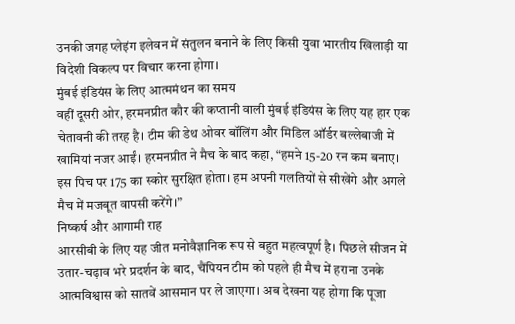उनकी जगह प्लेइंग इलेवन में संतुलन बनाने के लिए किसी युवा भारतीय खिलाड़ी या विदेशी विकल्प पर विचार करना होगा।
मुंबई इंडियंस के लिए आत्ममंथन का समय
वहीं दूसरी ओर, हरमनप्रीत कौर की कप्तानी वाली मुंबई इंडियंस के लिए यह हार एक चेतावनी की तरह है। टीम की डेथ ओवर बॉलिंग और मिडिल ऑर्डर बल्लेबाजी में खामियां नजर आईं। हरमनप्रीत ने मैच के बाद कहा, “हमने 15-20 रन कम बनाए। इस पिच पर 175 का स्कोर सुरक्षित होता। हम अपनी गलतियों से सीखेंगे और अगले मैच में मजबूत वापसी करेंगे।”
निष्कर्ष और आगामी राह
आरसीबी के लिए यह जीत मनोवैज्ञानिक रूप से बहुत महत्वपूर्ण है। पिछले सीजन में उतार-चढ़ाव भरे प्रदर्शन के बाद, चैंपियन टीम को पहले ही मैच में हराना उनके आत्मविश्वास को सातवें आसमान पर ले जाएगा। अब देखना यह होगा कि पूजा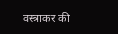वस्त्राकर की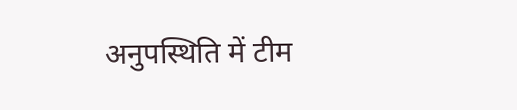अनुपस्थिति में टीम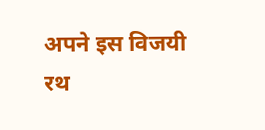अपने इस विजयी रथ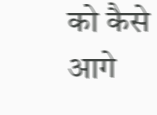को कैसे आगे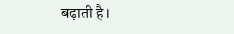बढ़ाती है।